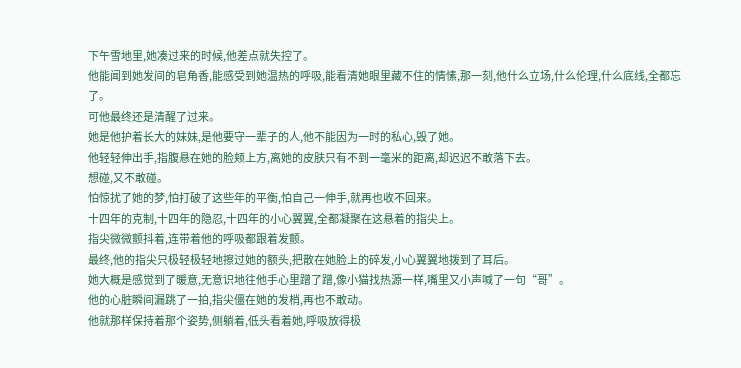下午雪地里,她凑过来的时候,他差点就失控了。
他能闻到她发间的皂角香,能感受到她温热的呼吸,能看清她眼里藏不住的情愫,那一刻,他什么立场,什么伦理,什么底线,全都忘了。
可他最终还是清醒了过来。
她是他护着长大的妹妹,是他要守一辈子的人,他不能因为一时的私心,毁了她。
他轻轻伸出手,指腹悬在她的脸颊上方,离她的皮肤只有不到一毫米的距离,却迟迟不敢落下去。
想碰,又不敢碰。
怕惊扰了她的梦,怕打破了这些年的平衡,怕自己一伸手,就再也收不回来。
十四年的克制,十四年的隐忍,十四年的小心翼翼,全都凝聚在这悬着的指尖上。
指尖微微颤抖着,连带着他的呼吸都跟着发颤。
最终,他的指尖只极轻极轻地擦过她的额头,把散在她脸上的碎发,小心翼翼地拨到了耳后。
她大概是感觉到了暖意,无意识地往他手心里蹭了蹭,像小猫找热源一样,嘴里又小声喊了一句“哥”。
他的心脏瞬间漏跳了一拍,指尖僵在她的发梢,再也不敢动。
他就那样保持着那个姿势,侧躺着,低头看着她,呼吸放得极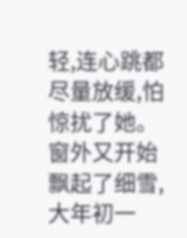轻,连心跳都尽量放缓,怕惊扰了她。
窗外又开始飘起了细雪,大年初一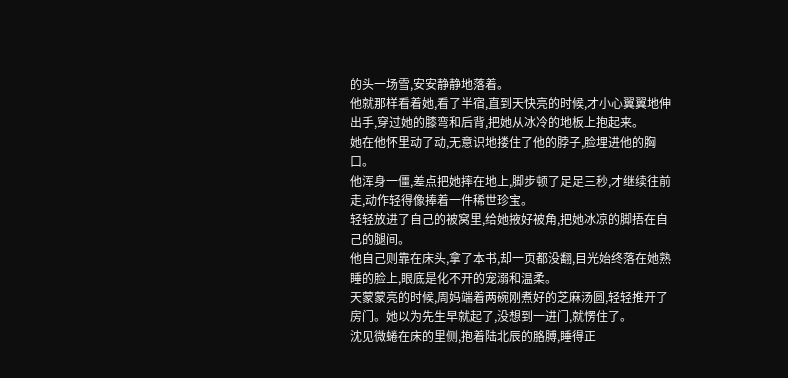的头一场雪,安安静静地落着。
他就那样看着她,看了半宿,直到天快亮的时候,才小心翼翼地伸出手,穿过她的膝弯和后背,把她从冰冷的地板上抱起来。
她在他怀里动了动,无意识地搂住了他的脖子,脸埋进他的胸口。
他浑身一僵,差点把她摔在地上,脚步顿了足足三秒,才继续往前走,动作轻得像捧着一件稀世珍宝。
轻轻放进了自己的被窝里,给她掖好被角,把她冰凉的脚捂在自己的腿间。
他自己则靠在床头,拿了本书,却一页都没翻,目光始终落在她熟睡的脸上,眼底是化不开的宠溺和温柔。
天蒙蒙亮的时候,周妈端着两碗刚煮好的芝麻汤圆,轻轻推开了房门。她以为先生早就起了,没想到一进门,就愣住了。
沈见微蜷在床的里侧,抱着陆北辰的胳膊,睡得正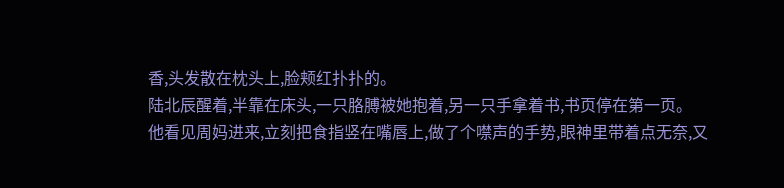香,头发散在枕头上,脸颊红扑扑的。
陆北辰醒着,半靠在床头,一只胳膊被她抱着,另一只手拿着书,书页停在第一页。
他看见周妈进来,立刻把食指竖在嘴唇上,做了个噤声的手势,眼神里带着点无奈,又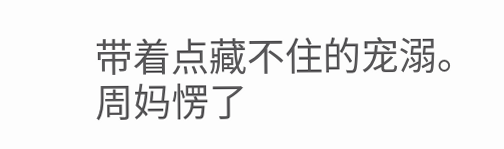带着点藏不住的宠溺。
周妈愣了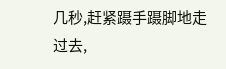几秒,赶紧蹑手蹑脚地走过去,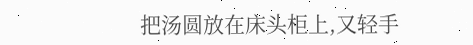把汤圆放在床头柜上,又轻手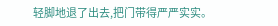轻脚地退了出去,把门带得严严实实。